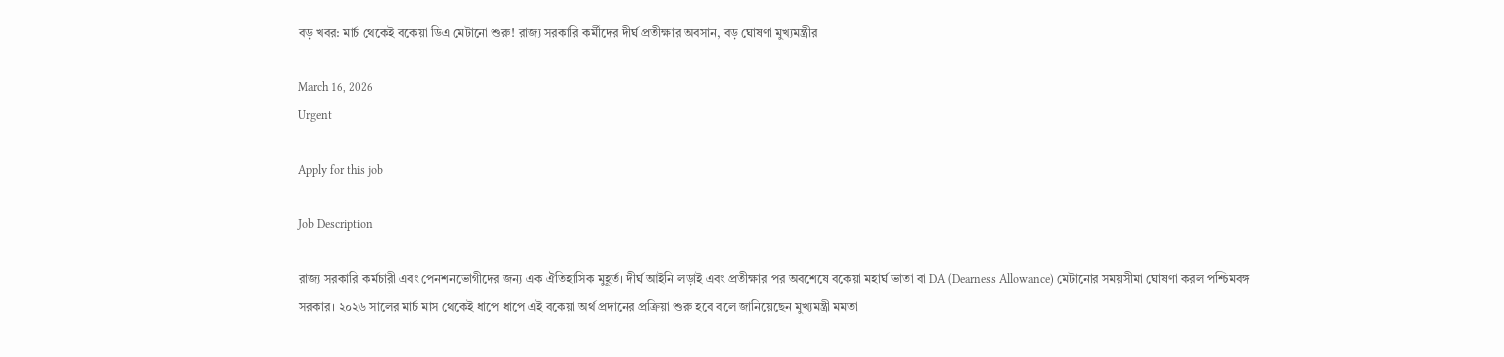বড় খবর: মার্চ থেকেই বকেয়া ডিএ মেটানো শুরু! রাজ্য সরকারি কর্মীদের দীর্ঘ প্রতীক্ষার অবসান, বড় ঘোষণা মুখ্যমন্ত্রীর

March 16, 2026
Urgent

Apply for this job

Job Description

রাজ্য সরকারি কর্মচারী এবং পেনশনভোগীদের জন্য এক ঐতিহাসিক মুহূর্ত। দীর্ঘ আইনি লড়াই এবং প্রতীক্ষার পর অবশেষে বকেয়া মহার্ঘ ভাতা বা DA (Dearness Allowance) মেটানোর সময়সীমা ঘোষণা করল পশ্চিমবঙ্গ সরকার। ২০২৬ সালের মার্চ মাস থেকেই ধাপে ধাপে এই বকেয়া অর্থ প্রদানের প্রক্রিয়া শুরু হবে বলে জানিয়েছেন মুখ্যমন্ত্রী মমতা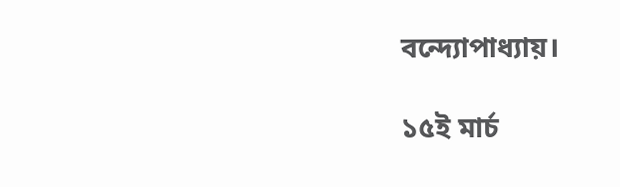বন্দ্যোপাধ্যায়।

১৫ই মার্চ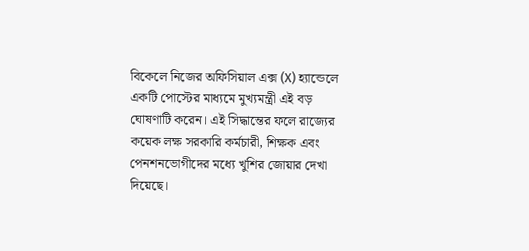বিকেলে নিজের অফিসিয়াল এক্স (X) হ্যান্ডেলে একটি পোস্টের মাধ্যমে মুখ্যমন্ত্রী এই বড় ঘোষণাটি করেন। এই সিদ্ধান্তের ফলে রাজ্যের কয়েক লক্ষ সরকারি কর্মচারী, শিক্ষক এবং পেনশনভোগীদের মধ্যে খুশির জোয়ার দেখা দিয়েছে।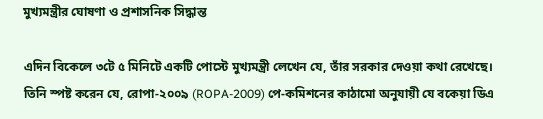মুখ্যমন্ত্রীর ঘোষণা ও প্রশাসনিক সিদ্ধান্ত

এদিন বিকেলে ৩টে ৫ মিনিটে একটি পোস্টে মুখ্যমন্ত্রী লেখেন যে, তাঁর সরকার দেওয়া কথা রেখেছে। তিনি স্পষ্ট করেন যে, রোপা-২০০৯ (ROPA-2009) পে-কমিশনের কাঠামো অনুযায়ী যে বকেয়া ডিএ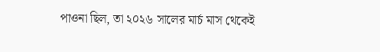পাওনা ছিল, তা ২০২৬ সালের মার্চ মাস থেকেই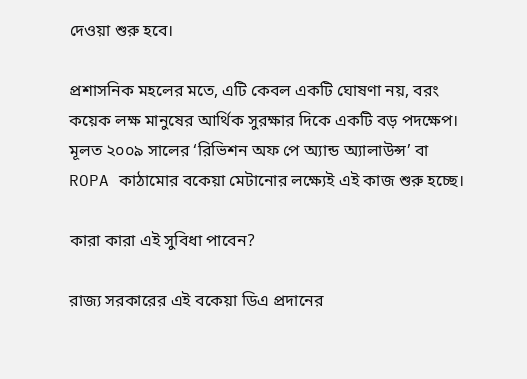দেওয়া শুরু হবে।

প্রশাসনিক মহলের মতে, এটি কেবল একটি ঘোষণা নয়, বরং কয়েক লক্ষ মানুষের আর্থিক সুরক্ষার দিকে একটি বড় পদক্ষেপ। মূলত ২০০৯ সালের ‘রিভিশন অফ পে অ্যান্ড অ্যালাউন্স’ বা ROPA কাঠামোর বকেয়া মেটানোর লক্ষ্যেই এই কাজ শুরু হচ্ছে।

কারা কারা এই সুবিধা পাবেন?

রাজ্য সরকারের এই বকেয়া ডিএ প্রদানের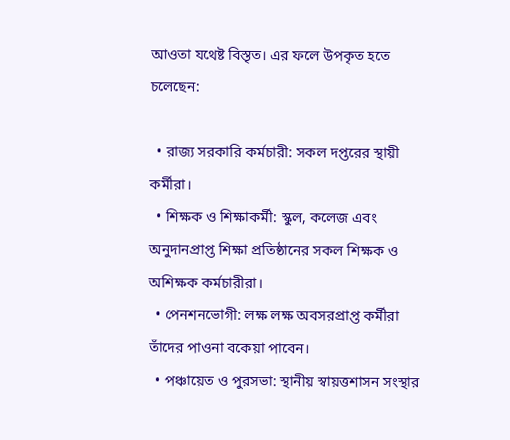আওতা যথেষ্ট বিস্তৃত। এর ফলে উপকৃত হতে চলেছেন:

  • রাজ্য সরকারি কর্মচারী: সকল দপ্তরের স্থায়ী কর্মীরা।
  • শিক্ষক ও শিক্ষাকর্মী: স্কুল, কলেজ এবং অনুদানপ্রাপ্ত শিক্ষা প্রতিষ্ঠানের সকল শিক্ষক ও অশিক্ষক কর্মচারীরা।
  • পেনশনভোগী: লক্ষ লক্ষ অবসরপ্রাপ্ত কর্মীরা তাঁদের পাওনা বকেয়া পাবেন।
  • পঞ্চায়েত ও পুরসভা: স্থানীয় স্বায়ত্তশাসন সংস্থার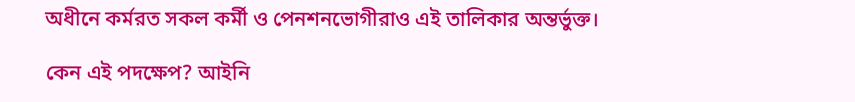অধীনে কর্মরত সকল কর্মী ও পেনশনভোগীরাও এই তালিকার অন্তর্ভুক্ত।

কেন এই পদক্ষেপ? আইনি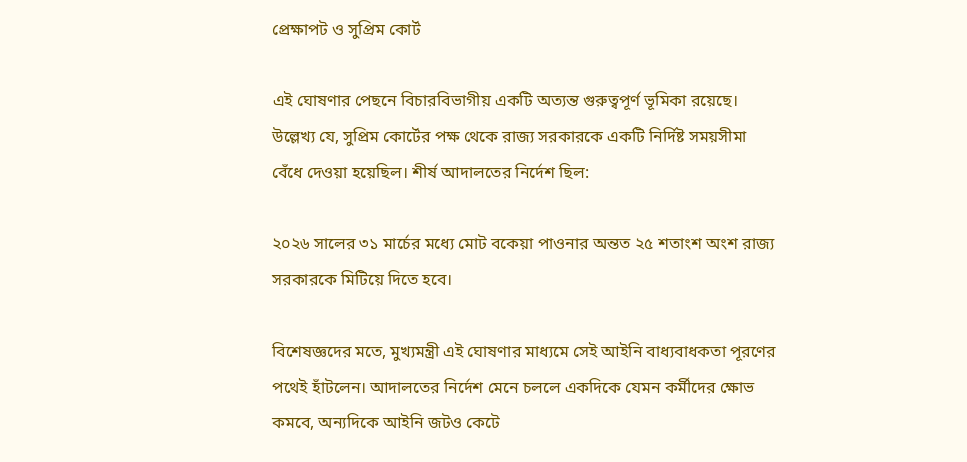প্রেক্ষাপট ও সুপ্রিম কোর্ট

এই ঘোষণার পেছনে বিচারবিভাগীয় একটি অত্যন্ত গুরুত্বপূর্ণ ভূমিকা রয়েছে। উল্লেখ্য যে, সুপ্রিম কোর্টের পক্ষ থেকে রাজ্য সরকারকে একটি নির্দিষ্ট সময়সীমা বেঁধে দেওয়া হয়েছিল। শীর্ষ আদালতের নির্দেশ ছিল:

২০২৬ সালের ৩১ মার্চের মধ্যে মোট বকেয়া পাওনার অন্তত ২৫ শতাংশ অংশ রাজ্য সরকারকে মিটিয়ে দিতে হবে।

বিশেষজ্ঞদের মতে, মুখ্যমন্ত্রী এই ঘোষণার মাধ্যমে সেই আইনি বাধ্যবাধকতা পূরণের পথেই হাঁটলেন। আদালতের নির্দেশ মেনে চললে একদিকে যেমন কর্মীদের ক্ষোভ কমবে, অন্যদিকে আইনি জটও কেটে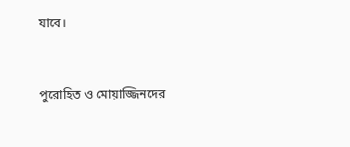যাবে।


পুরোহিত ও মোয়াজ্জিনদের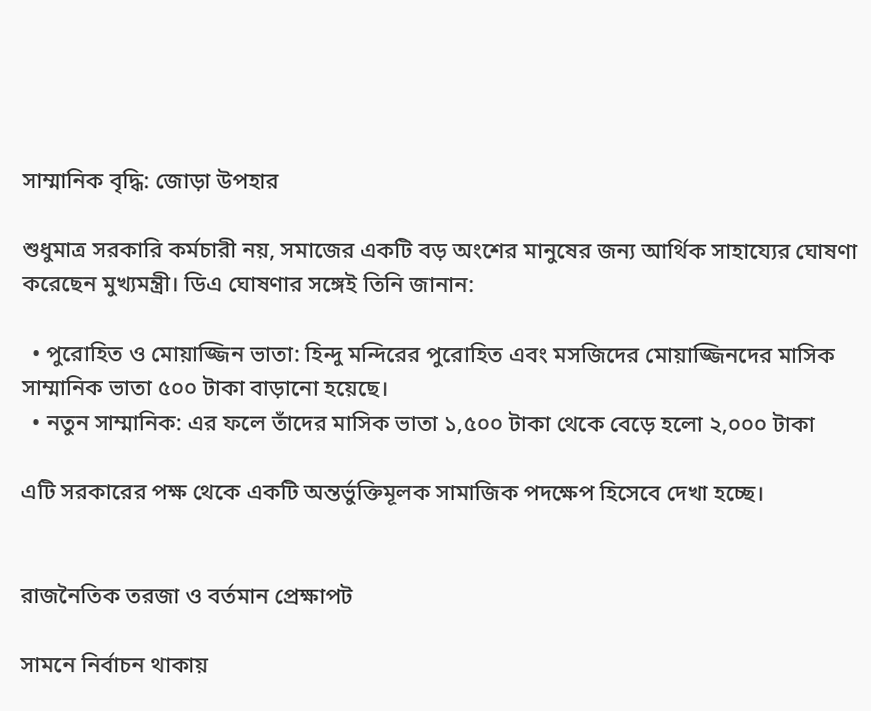সাম্মানিক বৃদ্ধি: জোড়া উপহার

শুধুমাত্র সরকারি কর্মচারী নয়, সমাজের একটি বড় অংশের মানুষের জন্য আর্থিক সাহায্যের ঘোষণা করেছেন মুখ্যমন্ত্রী। ডিএ ঘোষণার সঙ্গেই তিনি জানান:

  • পুরোহিত ও মোয়াজ্জিন ভাতা: হিন্দু মন্দিরের পুরোহিত এবং মসজিদের মোয়াজ্জিনদের মাসিক সাম্মানিক ভাতা ৫০০ টাকা বাড়ানো হয়েছে।
  • নতুন সাম্মানিক: এর ফলে তাঁদের মাসিক ভাতা ১,৫০০ টাকা থেকে বেড়ে হলো ২,০০০ টাকা

এটি সরকারের পক্ষ থেকে একটি অন্তর্ভুক্তিমূলক সামাজিক পদক্ষেপ হিসেবে দেখা হচ্ছে।


রাজনৈতিক তরজা ও বর্তমান প্রেক্ষাপট

সামনে নির্বাচন থাকায়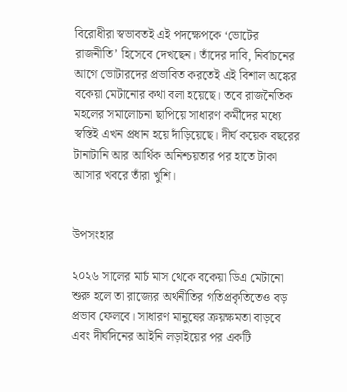বিরোধীরা স্বভাবতই এই পদক্ষেপকে ‘ভোটের রাজনীতি’ হিসেবে দেখছেন। তাঁদের দাবি, নির্বাচনের আগে ভোটারদের প্রভাবিত করতেই এই বিশাল অঙ্কের বকেয়া মেটানোর কথা বলা হয়েছে। তবে রাজনৈতিক মহলের সমালোচনা ছাপিয়ে সাধারণ কর্মীদের মধ্যে স্বস্তিই এখন প্রধান হয়ে দাঁড়িয়েছে। দীর্ঘ কয়েক বছরের টানাটানি আর আর্থিক অনিশ্চয়তার পর হাতে টাকা আসার খবরে তাঁরা খুশি।


উপসংহার

২০২৬ সালের মার্চ মাস থেকে বকেয়া ডিএ মেটানো শুরু হলে তা রাজ্যের অর্থনীতির গতিপ্রকৃতিতেও বড় প্রভাব ফেলবে। সাধারণ মানুষের ক্রয়ক্ষমতা বাড়বে এবং দীর্ঘদিনের আইনি লড়াইয়ের পর একটি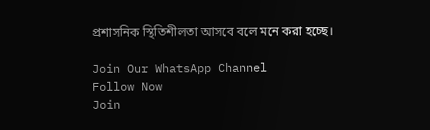প্রশাসনিক স্থিতিশীলতা আসবে বলে মনে করা হচ্ছে।

Join Our WhatsApp Channel
Follow Now
Join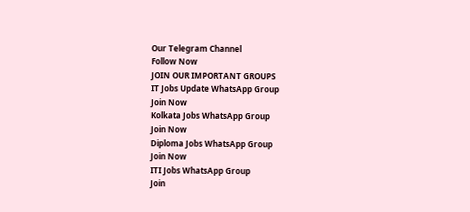Our Telegram Channel
Follow Now
JOIN OUR IMPORTANT GROUPS
IT Jobs Update WhatsApp Group
Join Now
Kolkata Jobs WhatsApp Group
Join Now
Diploma Jobs WhatsApp Group
Join Now
ITI Jobs WhatsApp Group
Join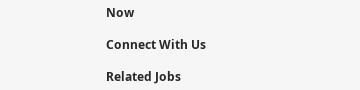Now

Connect With Us

Related Jobs